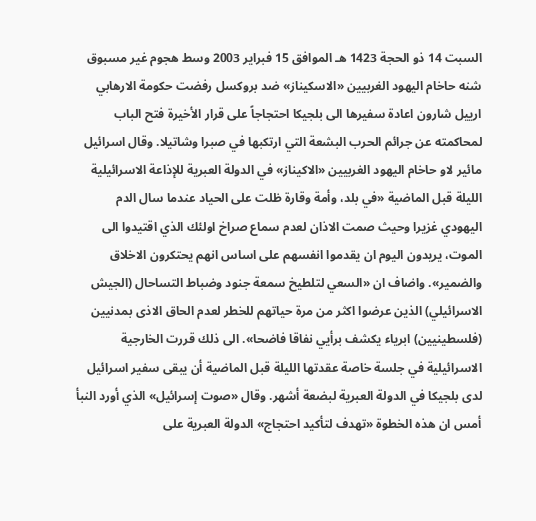السبت 14 ذو الحجة 1423 هـ الموافق 15 فبراير 2003 وسط هجوم غير مسبوق شنه حاخام اليهود الغربيين «الاسكيناز» ضد بروكسل رفضت حكومة الارهابي ارييل شارون اعادة سفيرها الى بلجيكا احتجاجاً على قرار الأخيرة فتح الباب لمحاكمته عن جرائم الحرب البشعة التي ارتكبها في صبرا وشاتيلا. وقال اسرائيل مائير لاو حاخام اليهود الغربيين «الاكيناز» في الدولة العبرية للإذاعة الاسرائيلية الليلة قبل الماضية «في بلد، وأمة وقارة ظلت على الحياد عندما سال الدم اليهودي غزيرا وحيث صمت الاذان لعدم سماع صراخ اولئك الذي اقتيدوا الى الموت، يريدون اليوم ان يقدموا انفسهم على اساس انهم يحتكرون الاخلاق والضمير». واضاف ان «السعي لتلطيخ سمعة جنود وضباط التساحال (الجيش الاسرائيلي) الذين عرضوا اكثر من مرة حياتهم للخطر لعدم الحاق الاذى بمدنيين (فلسطينيين) ابرياء يكشف برأيي نفاقا فاضحا». الى ذلك قررت الخارجية الاسرائيلية في جلسة خاصة عقدتها الليلة قبل الماضية أن يبقى سفير اسرائيل لدى بلجيكا في الدولة العبرية لبضعة أشهر. وقال «صوت إسرائيل» الذي أورد النبأ أمس ان هذه الخطوة «تهدف لتأكيد احتجاج» الدولة العبرية على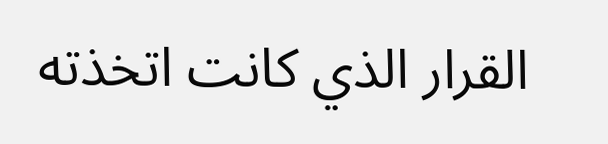القرار الذي كانت اتخذته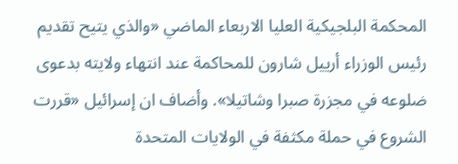المحكمة البلجيكية العليا الاربعاء الماضي «والذي يتيح تقديم رئيس الوزراء أرييل شارون للمحاكمة عند انتهاء ولايته بدعوى ضلوعه في مجزرة صبرا وشاتيلا». وأضاف ان إسرائيل «قررت الشروع في حملة مكثفة في الولايات المتحدة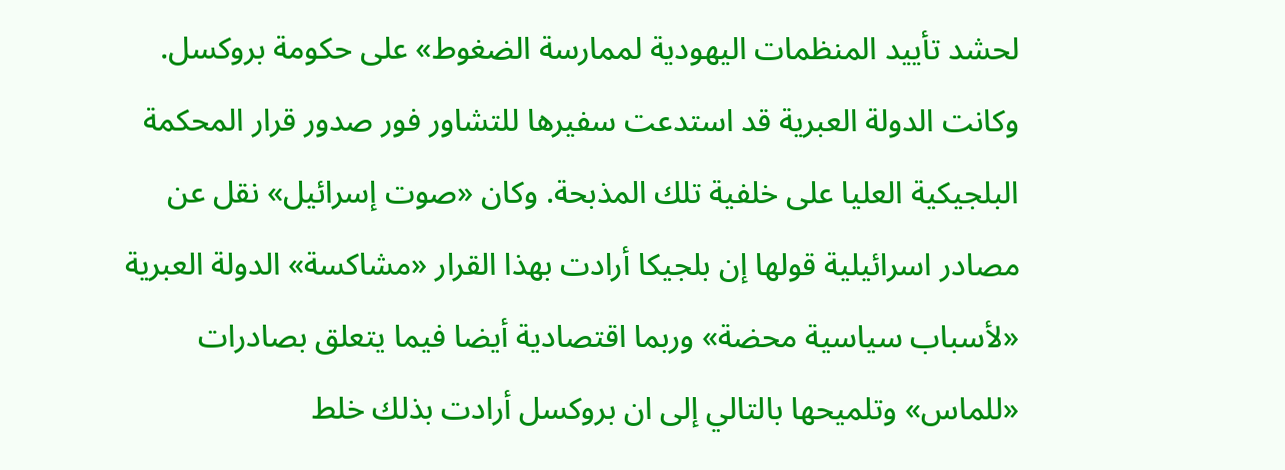لحشد تأييد المنظمات اليهودية لممارسة الضغوط» على حكومة بروكسل. وكانت الدولة العبرية قد استدعت سفيرها للتشاور فور صدور قرار المحكمة البلجيكية العليا على خلفية تلك المذبحة. وكان «صوت إسرائيل» نقل عن مصادر اسرائيلية قولها إن بلجيكا أرادت بهذا القرار «مشاكسة» الدولة العبرية «لأسباب سياسية محضة» وربما اقتصادية أيضا فيما يتعلق بصادرات «للماس» وتلميحها بالتالي إلى ان بروكسل أرادت بذلك خلط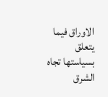الاوراق فيما يتعلق بسياستها تجاه الشرق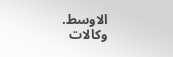الاوسط. وكالات